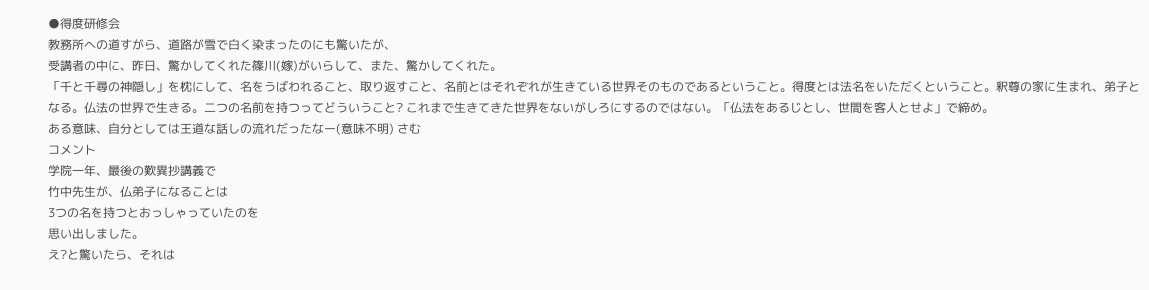●得度研修会
教務所への道すがら、道路が雪で白く染まったのにも驚いたが、
受講者の中に、昨日、驚かしてくれた篠川(嫁)がいらして、また、驚かしてくれた。
「千と千尋の神隠し」を枕にして、名をうばわれること、取り返すこと、名前とはそれぞれが生きている世界そのものであるということ。得度とは法名をいただくということ。釈尊の家に生まれ、弟子となる。仏法の世界で生きる。二つの名前を持つってどういうこと? これまで生きてきた世界をないがしろにするのではない。「仏法をあるじとし、世間を客人とせよ」で締め。
ある意味、自分としては王道な話しの流れだったなー(意味不明) さむ
コメント
学院一年、最後の歎異抄講義で
竹中先生が、仏弟子になることは
3つの名を持つとおっしゃっていたのを
思い出しました。
え?と驚いたら、それは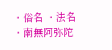・俗名 ・法名 ・南無阿弥陀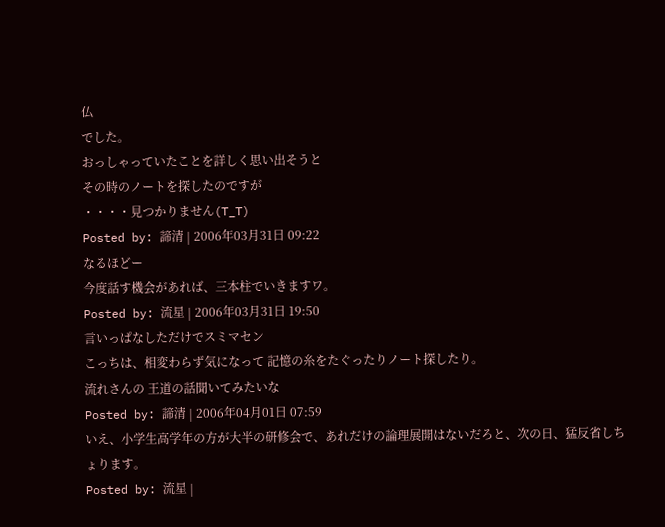仏
でした。
おっしゃっていたことを詳しく思い出そうと
その時のノートを探したのですが
・・・・見つかりません(T_T)
Posted by: 諦清 | 2006年03月31日 09:22
なるほどー
今度話す機会があれば、三本柱でいきますワ。
Posted by: 流星 | 2006年03月31日 19:50
言いっぱなしただけでスミマセン
こっちは、相変わらず気になって 記憶の糸をたぐったりノート探したり。
流れさんの 王道の話聞いてみたいな
Posted by: 諦清 | 2006年04月01日 07:59
いえ、小学生高学年の方が大半の研修会で、あれだけの論理展開はないだろと、次の日、猛反省しちょります。
Posted by: 流星 |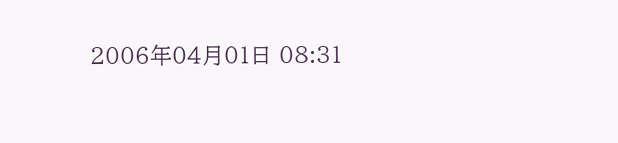2006年04月01日 08:31